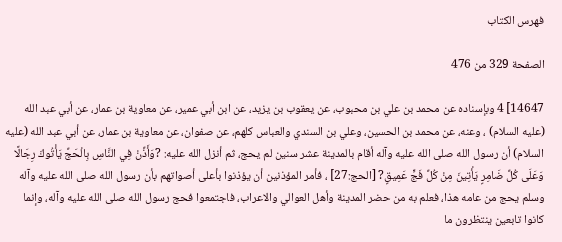فهرس الكتاب

الصفحة 329 من 476

14647] 4 وبإسناده عن محمد بن علي بن محبوب، عن يعقوب بن يزيد، عن ابن أبي عمير، عن معاوية بن عمار، عن أبي عبد الله (عليه السلام) ، وعنه، عن محمد بن الحسين، وعلي بن السندي والعباس كلهم، عن صفوان، عن معاوية بن عمار، عن أبي عبد الله (عليه السلام) أن رسول الله صلى الله عليه وآله أقام بالمدينة عشر سنين لم يحج، ثم أنزل الله عليه: ?وَأَذِّنْ فِي النَّاسِ بِالْحَجِّ يَأْتُوكَ رِجَالًا وَعَلَى كُلِّ ضَامِرٍ يَأْتِينَ مِنْ كُلِّ فَجٍّ عَمِيقٍ? [الحج:27] ، فأمر المؤذنين أن يؤذنوا بأعلى أصواتهم بأن رسول الله صلى الله عليه وآله وسلم يحج من عامه هذا، فعلم به من حضر المدينة وأهل العوالي والاعراب، فاجتمعوا فحج رسول الله صلى الله عليه وآله، وإنما كانوا تابعين ينتظرون ما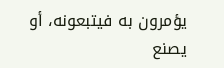يؤمرون به فيتبعونه، أو يصنع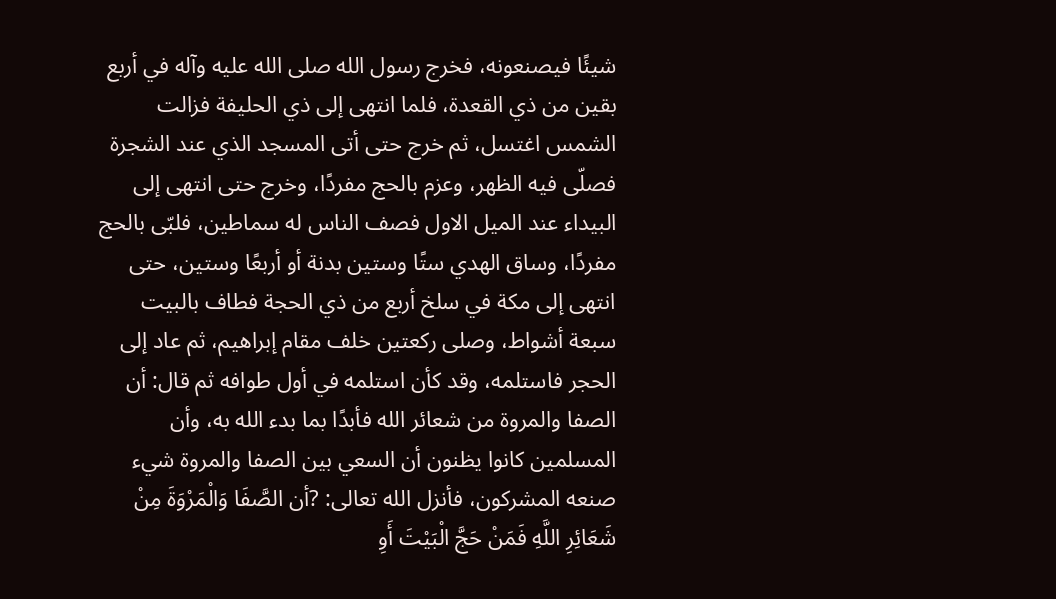شيئًا فيصنعونه، فخرج رسول الله صلى الله عليه وآله في أربع بقين من ذي القعدة، فلما انتهى إلى ذي الحليفة فزالت الشمس اغتسل، ثم خرج حتى أتى المسجد الذي عند الشجرة فصلّى فيه الظهر، وعزم بالحج مفردًا، وخرج حتى انتهى إلى البيداء عند الميل الاول فصف الناس له سماطين، فلبّى بالحج مفردًا، وساق الهدي ستًا وستين بدنة أو أربعًا وستين، حتى انتهى إلى مكة في سلخ أربع من ذي الحجة فطاف بالبيت سبعة أشواط، وصلى ركعتين خلف مقام إبراهيم، ثم عاد إلى الحجر فاستلمه، وقد كأن استلمه في أول طوافه ثم قال: أن الصفا والمروة من شعائر الله فأبدًا بما بدء الله به، وأن المسلمين كانوا يظنون أن السعي بين الصفا والمروة شيء صنعه المشركون، فأنزل الله تعالى: ?أن الصَّفَا وَالْمَرْوَةَ مِنْ شَعَائِرِ اللَّهِ فَمَنْ حَجَّ الْبَيْتَ أَوِ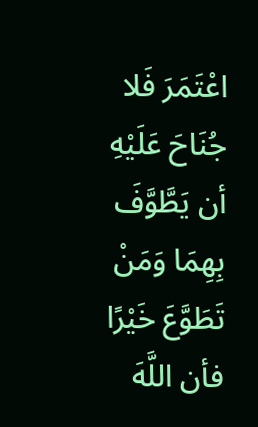اعْتَمَرَ فَلا جُنَاحَ عَلَيْهِ أن يَطَّوَّفَ بِهِمَا وَمَنْ تَطَوَّعَ خَيْرًا فأن اللَّهَ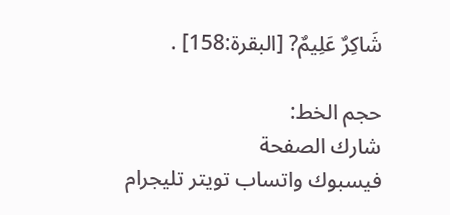شَاكِرٌ عَلِيمٌ? [البقرة:158] .

حجم الخط:
شارك الصفحة
فيسبوك واتساب تويتر تليجرام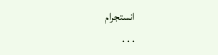انستجرام
. . .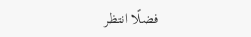فضلًا انتظر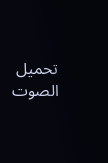تحميل الصوت